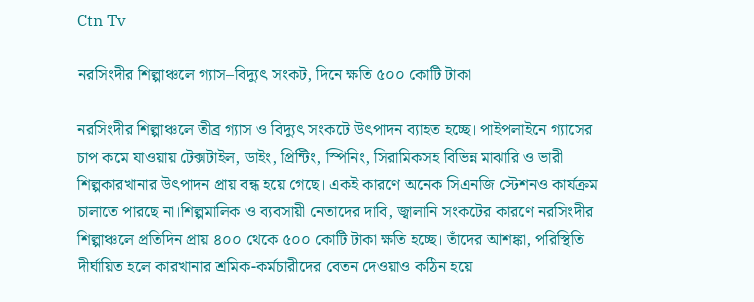Ctn Tv

নরসিংদীর শিল্পাঞ্চলে গ্যাস–বিদ্যুৎ সংকট, দিনে ক্ষতি ৫০০ কোটি টাকা

নরসিংদীর শিল্পাঞ্চলে তীব্র গ্যাস ও বিদ্যুৎ সংকটে উৎপাদন ব্যাহত হচ্ছে। পাইপলাইনে গ্যাসের চাপ কমে যাওয়ায় টেক্সটাইল, ডাইং, প্রিন্টিং, স্পিনিং, সিরামিকসহ বিভিন্ন মাঝারি ও ভারী শিল্পকারখানার উৎপাদন প্রায় বন্ধ হয়ে গেছে। একই কারণে অনেক সিএনজি স্টেশনও কার্যক্রম চালাতে পারছে না।শিল্পমালিক ও ব্যবসায়ী নেতাদের দাবি, জ্বালানি সংকটের কারণে নরসিংদীর শিল্পাঞ্চলে প্রতিদিন প্রায় ৪০০ থেকে ৫০০ কোটি টাকা ক্ষতি হচ্ছে। তাঁদের আশঙ্কা, পরিস্থিতি দীর্ঘায়িত হলে কারখানার শ্রমিক-কর্মচারীদের বেতন দেওয়াও কঠিন হয়ে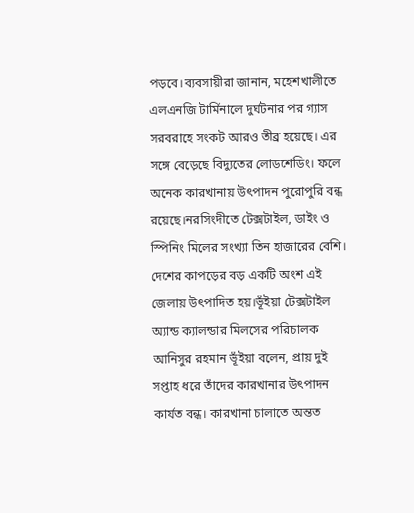পড়বে।ব্যবসায়ীরা জানান, মহেশখালীতে এলএনজি টার্মিনালে দুর্ঘটনার পর গ্যাস সরবরাহে সংকট আরও তীব্র হয়েছে। এর সঙ্গে বেড়েছে বিদ্যুতের লোডশেডিং। ফলে অনেক কারখানায় উৎপাদন পুরোপুরি বন্ধ রয়েছে।নরসিংদীতে টেক্সটাইল, ডাইং ও স্পিনিং মিলের সংখ্যা তিন হাজারের বেশি। দেশের কাপড়ের বড় একটি অংশ এই জেলায় উৎপাদিত হয়।ভূঁইয়া টেক্সটাইল অ্যান্ড ক্যালন্ডার মিলসের পরিচালক আনিসুর রহমান ভূঁইয়া বলেন, প্রায় দুই সপ্তাহ ধরে তাঁদের কারখানার উৎপাদন কার্যত বন্ধ। কারখানা চালাতে অন্তত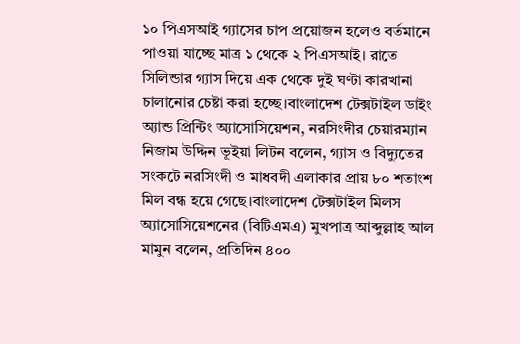১০ পিএসআই গ্যাসের চাপ প্রয়োজন হলেও বর্তমানে পাওয়া যাচ্ছে মাত্র ১ থেকে ২ পিএসআই। রাতে সিলিন্ডার গ্যাস দিয়ে এক থেকে দুই ঘণ্টা কারখানা চালানোর চেষ্টা করা হচ্ছে।বাংলাদেশ টেক্সটাইল ডাইং অ্যান্ড প্রিন্টিং অ্যাসোসিয়েশন, নরসিংদীর চেয়ারম্যান নিজাম উদ্দিন ভূইয়া লিটন বলেন, গ্যাস ও বিদ্যুতের সংকটে নরসিংদী ও মাধবদী এলাকার প্রায় ৮০ শতাংশ মিল বন্ধ হয়ে গেছে।বাংলাদেশ টেক্সটাইল মিলস অ্যাসোসিয়েশনের (বিটিএমএ) মুখপাত্র আব্দুল্লাহ আল মামুন বলেন, প্রতিদিন ৪০০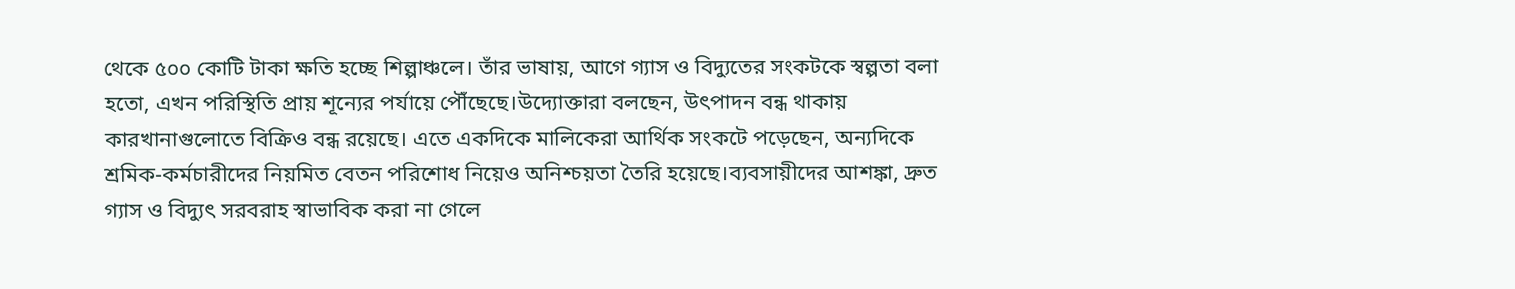থেকে ৫০০ কোটি টাকা ক্ষতি হচ্ছে শিল্পাঞ্চলে। তাঁর ভাষায়, আগে গ্যাস ও বিদ্যুতের সংকটকে স্বল্পতা বলা হতো, এখন পরিস্থিতি প্রায় শূন্যের পর্যায়ে পৌঁছেছে।উদ্যোক্তারা বলছেন, উৎপাদন বন্ধ থাকায় কারখানাগুলোতে বিক্রিও বন্ধ রয়েছে। এতে একদিকে মালিকেরা আর্থিক সংকটে পড়েছেন, অন্যদিকে শ্রমিক-কর্মচারীদের নিয়মিত বেতন পরিশোধ নিয়েও অনিশ্চয়তা তৈরি হয়েছে।ব্যবসায়ীদের আশঙ্কা, দ্রুত গ্যাস ও বিদ্যুৎ সরবরাহ স্বাভাবিক করা না গেলে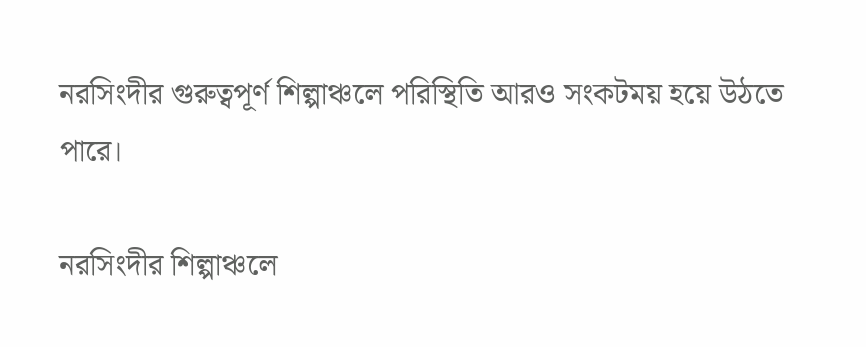নরসিংদীর গুরুত্বপূর্ণ শিল্পাঞ্চলে পরিস্থিতি আরও সংকটময় হয়ে উঠতে পারে।

নরসিংদীর শিল্পাঞ্চলে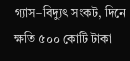গ্যাস–বিদ্যুৎ সংকট, দিনে ক্ষতি ৫০০ কোটি টাকা